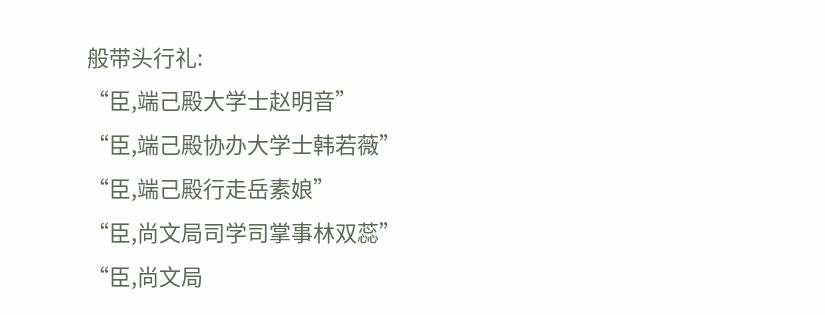般带头行礼:
“臣,端己殿大学士赵明音”
“臣,端己殿协办大学士韩若薇”
“臣,端己殿行走岳素娘”
“臣,尚文局司学司掌事林双蕊”
“臣,尚文局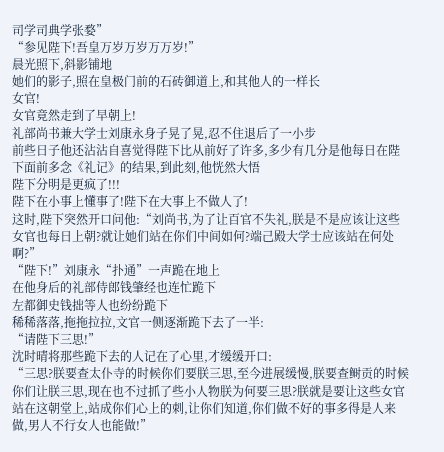司学司典学张婺”
“参见陛下!吾皇万岁万岁万万岁!”
晨光照下,斜影铺地
她们的影子,照在皇极门前的石砖御道上,和其他人的一样长
女官!
女官竟然走到了早朝上!
礼部尚书兼大学士刘康永身子晃了晃,忍不住退后了一小步
前些日子他还沾沾自喜觉得陛下比从前好了许多,多少有几分是他每日在陛下面前多念《礼记》的结果,到此刻,他恍然大悟
陛下分明是更疯了!!!
陛下在小事上懂事了!陛下在大事上不做人了!
这时,陛下突然开口问他:“刘尚书,为了让百官不失礼,朕是不是应该让这些女官也每日上朝?就让她们站在你们中间如何?端己殿大学士应该站在何处啊?”
“陛下!”刘康永“扑通”一声跪在地上
在他身后的礼部侍郎钱肇经也连忙跪下
左都御史钱拙等人也纷纷跪下
稀稀落落,拖拖拉拉,文官一侧逐渐跪下去了一半:
“请陛下三思!”
沈时晴将那些跪下去的人记在了心里,才缓缓开口:
“三思?朕要查太仆寺的时候你们要朕三思,至今进展缓慢,朕要查鲥贡的时候你们让朕三思,现在也不过抓了些小人物朕为何要三思?朕就是要让这些女官站在这朝堂上,站成你们心上的刺,让你们知道,你们做不好的事多得是人来做,男人不行女人也能做!”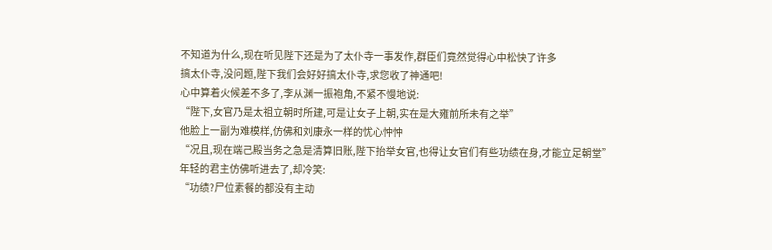不知道为什么,现在听见陛下还是为了太仆寺一事发作,群臣们竟然觉得心中松快了许多
搞太仆寺,没问题,陛下我们会好好搞太仆寺,求您收了神通吧!
心中算着火候差不多了,李从渊一振袍角,不紧不慢地说:
“陛下,女官乃是太祖立朝时所建,可是让女子上朝,实在是大雍前所未有之举”
他脸上一副为难模样,仿佛和刘康永一样的忧心忡忡
“况且,现在端己殿当务之急是清算旧账,陛下抬举女官,也得让女官们有些功绩在身,才能立足朝堂”
年轻的君主仿佛听进去了,却冷笑:
“功绩?尸位素餐的都没有主动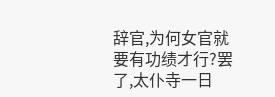辞官,为何女官就要有功绩才行?罢了,太仆寺一日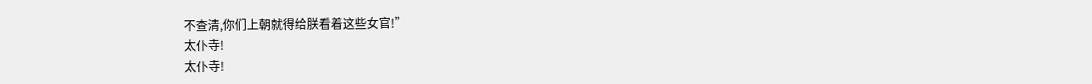不查清,你们上朝就得给朕看着这些女官!”
太仆寺!
太仆寺!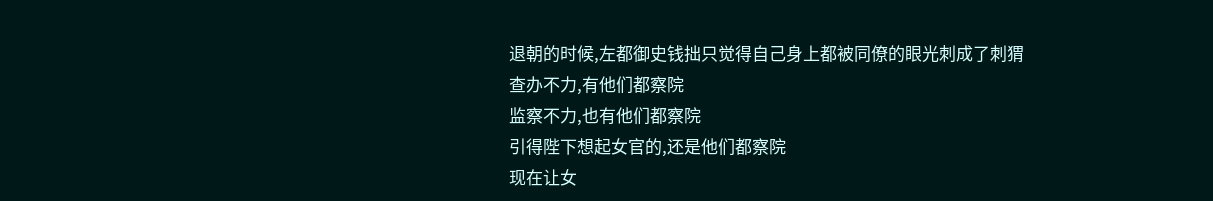退朝的时候,左都御史钱拙只觉得自己身上都被同僚的眼光刺成了刺猬
查办不力,有他们都察院
监察不力,也有他们都察院
引得陛下想起女官的,还是他们都察院
现在让女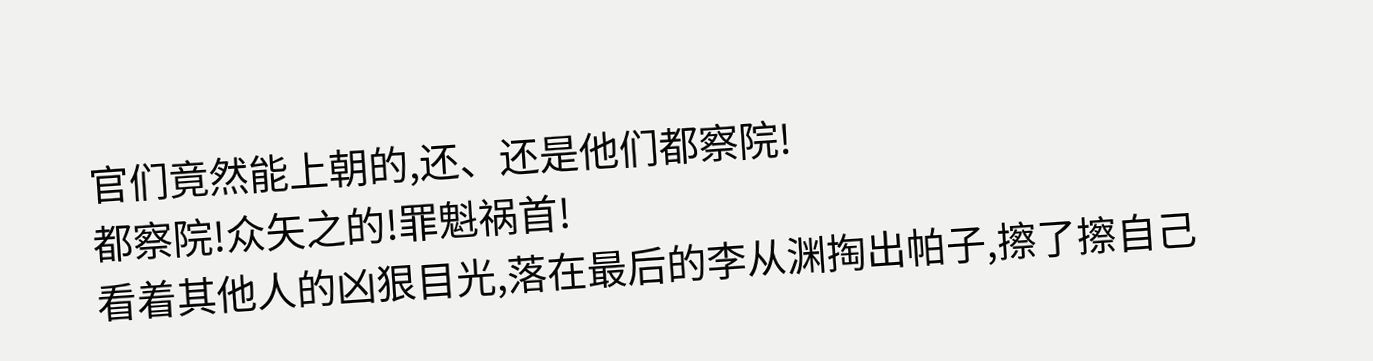官们竟然能上朝的,还、还是他们都察院!
都察院!众矢之的!罪魁祸首!
看着其他人的凶狠目光,落在最后的李从渊掏出帕子,擦了擦自己